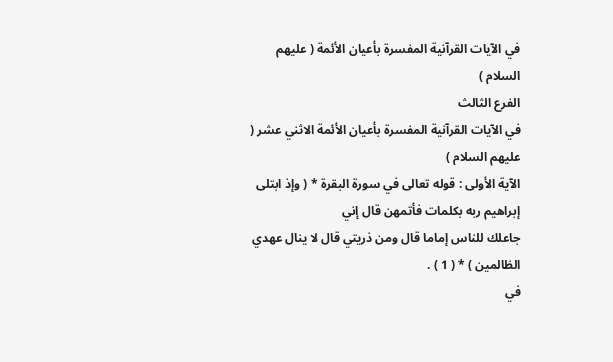في الآيات القرآنية المفسرة بأعيان الأئمة ( عليهم السلام )
الفرع الثالث
في الآيات القرآنية المفسرة بأعيان الأئمة الاثني عشر ( عليهم السلام )
الآية الأولى : قوله تعالى في سورة البقرة * ( وإذ ابتلى إبراهيم ربه بكلمات فأتمهن قال إني
جاعلك للناس إماما قال ومن ذريتي قال لا ينال عهدي الظالمين ) * ( 1 ) .
في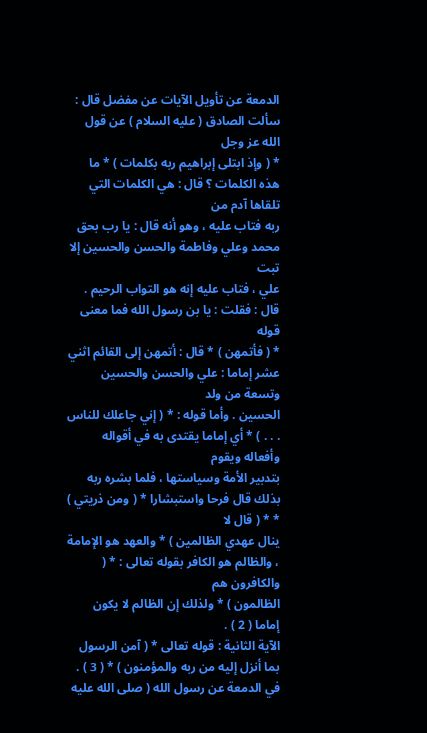الدمعة عن تأويل الآيات عن مفضل قال : سألت الصادق ( عليه السلام ) عن قول الله عز وجل
* ( وإذ ابتلى إبراهيم ربه بكلمات ) * ما هذه الكلمات ؟ قال : هي الكلمات التي تلقاها آدم من
ربه فتاب عليه ، وهو أنه قال : يا رب بحق محمد وعلي وفاطمة والحسن والحسين إلا تبت
علي ، فتاب عليه إنه هو التواب الرحيم . قال : فقلت : يا بن رسول الله فما معنى قوله
* ( فأتمهن ) * قال : أتمهن إلى القائم اثني عشر إماما : علي والحسن والحسين وتسعة من ولد
الحسين . وأما قوله : * ( إني جاعلك للناس . . . ) * أي إماما يقتدى به في أقواله وأفعاله ويقوم
بتدبير الأمة وسياستها ، فلما بشره ربه بذلك قال فرحا واستبشارا * ( ومن ذريتي ) * * ( قال لا
ينال عهدي الظالمين ) * والعهد هو الإمامة ، والظالم هو الكافر بقوله تعالى : * ( والكافرون هم
الظالمون ) * ولذلك إن الظالم لا يكون إماما ( 2 ) .
الآية الثانية : قوله تعالى * ( آمن الرسول بما أنزل إليه من ربه والمؤمنون ) * ( 3 ) .
في الدمعة عن رسول الله ( صلى الله عليه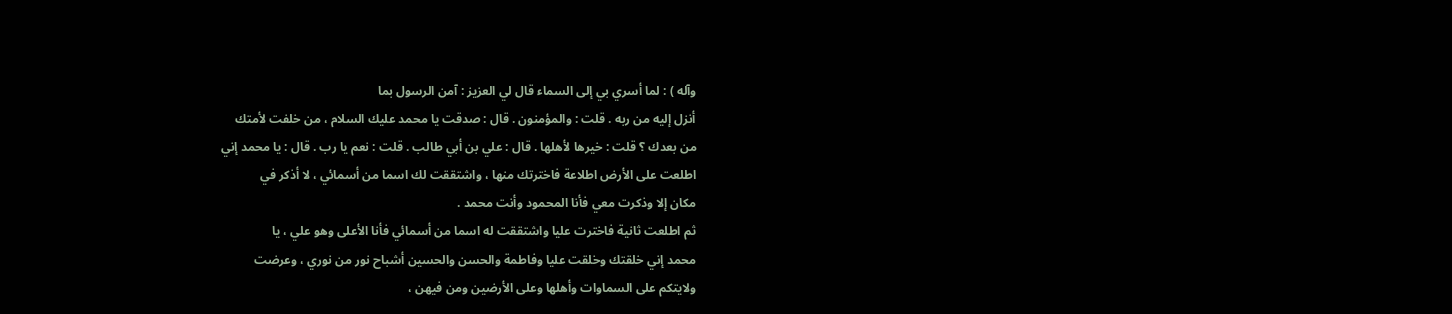وآله ) : لما أسري بي إلى السماء قال لي العزيز : آمن الرسول بما
أنزل إليه من ربه . قلت : والمؤمنون . قال : صدقت يا محمد عليك السلام ، من خلفت لأمتك
من بعدك ؟ قلت : خيرها لأهلها . قال : علي بن أبي طالب . قلت : نعم يا رب . قال : يا محمد إني
اطلعت على الأرض اطلاعة فاخترتك منها ، واشتققت لك اسما من أسمائي ، لا أذكر في
مكان إلا وذكرت معي فأنا المحمود وأنت محمد .
ثم اطلعت ثانية فاخترت عليا واشتققت له اسما من أسمائي فأنا الأعلى وهو علي ، يا
محمد إني خلقتك وخلقت عليا وفاطمة والحسن والحسين أشباح نور من نوري ، وعرضت
ولايتكم على السماوات وأهلها وعلى الأرضين ومن فيهن ،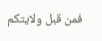فمن قبل ولايتكم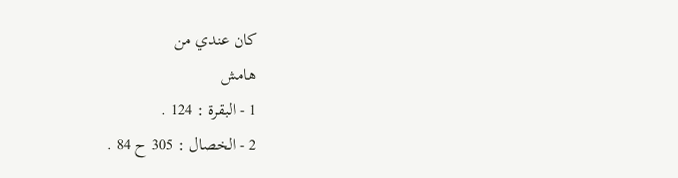كان عندي من
هامش
1 - البقرة : 124 .
2 - الخصال : 305 ح 84 .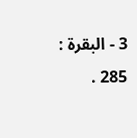3 - البقرة : 285 .